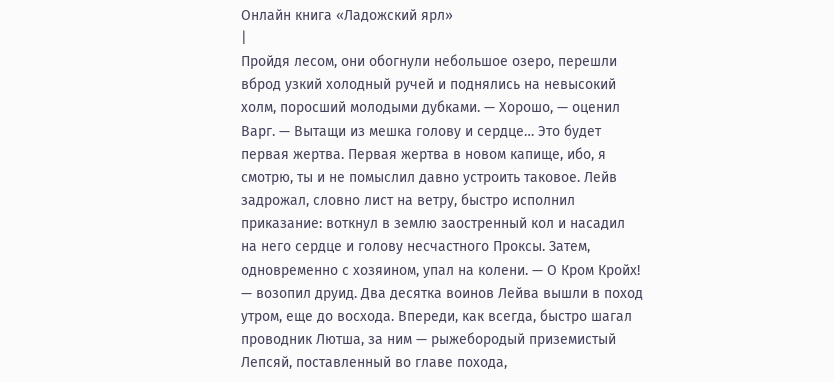Онлайн книга «Ладожский ярл»
|
Пройдя лесом, они обогнули небольшое озеро, перешли вброд узкий холодный ручей и поднялись на невысокий холм, поросший молодыми дубками. — Хорошо, — оценил Варг. — Вытащи из мешка голову и сердце… Это будет первая жертва. Первая жертва в новом капище, ибо, я смотрю, ты и не помыслил давно устроить таковое. Лейв задрожал, словно лист на ветру, быстро исполнил приказание: воткнул в землю заостренный кол и насадил на него сердце и голову несчастного Проксы. Затем, одновременно с хозяином, упал на колени. — О Кром Кройх! — возопил друид. Два десятка воинов Лейва вышли в поход утром, еще до восхода. Впереди, как всегда, быстро шагал проводник Лютша, за ним — рыжебородый приземистый Лепсяй, поставленный во главе похода,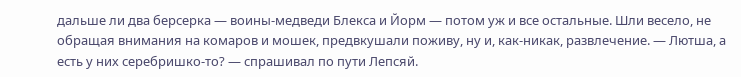дальше ли два берсерка — воины-медведи Блекса и Йорм — потом уж и все остальные. Шли весело, не обращая внимания на комаров и мошек, предвкушали поживу, ну и, как-никак, развлечение. — Лютша, а есть у них серебришко-то? — спрашивал по пути Лепсяй.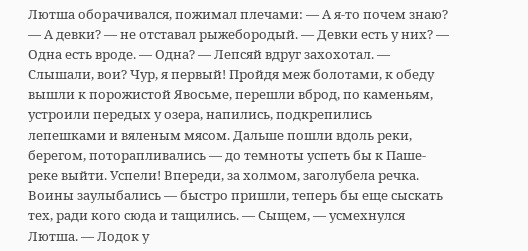Лютша оборачивался, пожимал плечами: — А я-то почем знаю? — А девки? — не отставал рыжебородый. — Девки есть у них? — Одна есть вроде. — Одна? — Лепсяй вдруг захохотал. — Слышали, вои? Чур, я первый! Пройдя меж болотами, к обеду вышли к порожистой Явосьме, перешли вброд, по каменьям, устроили передых у озера, напились, подкрепились лепешками и вяленым мясом. Дальше пошли вдоль реки, берегом, поторапливались — до темноты успеть бы к Паше-реке выйти. Успели! Впереди, за холмом, заголубела речка. Воины заулыбались — быстро пришли, теперь бы еще сыскать тех, ради кого сюда и тащились. — Сыщем, — усмехнулся Лютша. — Лодок у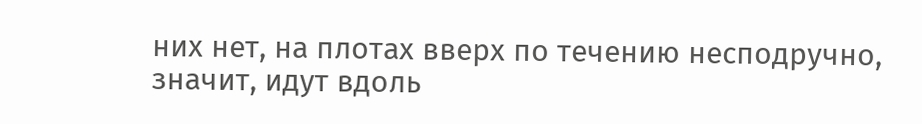них нет, на плотах вверх по течению несподручно, значит, идут вдоль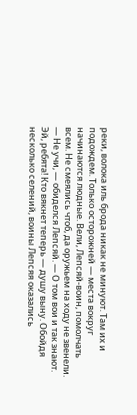реки, волока иль брода никак не минуют. Там их и подождем. Только осторожней — места вокруг начинаются людные. Вели, Лепсяй-воин, помолчать всем. Не смеялись чтоб, да оружьем на ходу не звенели. — Не учи, — обиделся Лепсяй. — О том вои и так знают. Эй, ребята! Кто вякнет теперь — душу выну. Обойдя несколько селений, воины Лепсяя оказались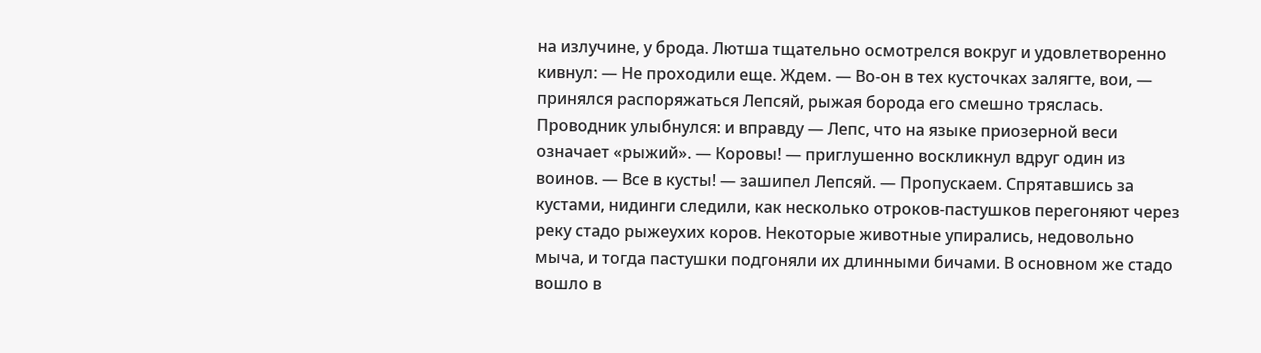на излучине, у брода. Лютша тщательно осмотрелся вокруг и удовлетворенно кивнул: — Не проходили еще. Ждем. — Во-он в тех кусточках залягте, вои, — принялся распоряжаться Лепсяй, рыжая борода его смешно тряслась. Проводник улыбнулся: и вправду — Лепс, что на языке приозерной веси означает «рыжий». — Коровы! — приглушенно воскликнул вдруг один из воинов. — Все в кусты! — зашипел Лепсяй. — Пропускаем. Спрятавшись за кустами, нидинги следили, как несколько отроков-пастушков перегоняют через реку стадо рыжеухих коров. Некоторые животные упирались, недовольно мыча, и тогда пастушки подгоняли их длинными бичами. В основном же стадо вошло в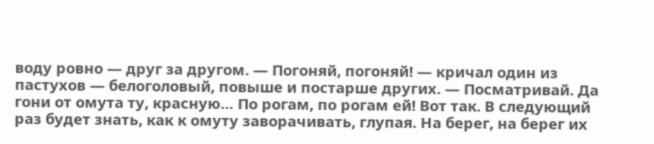воду ровно — друг за другом. — Погоняй, погоняй! — кричал один из пастухов — белоголовый, повыше и постарше других. — Посматривай. Да гони от омута ту, красную… По рогам, по рогам ей! Вот так. В следующий раз будет знать, как к омуту заворачивать, глупая. На берег, на берег их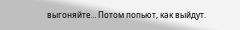выгоняйте… Потом попьют, как выйдут.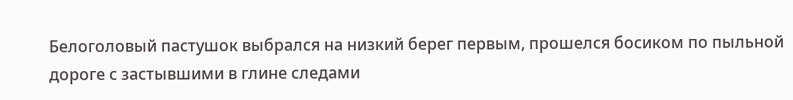Белоголовый пастушок выбрался на низкий берег первым, прошелся босиком по пыльной дороге с застывшими в глине следами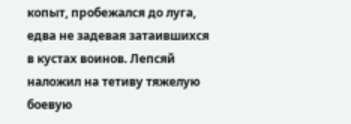копыт, пробежался до луга, едва не задевая затаившихся в кустах воинов. Лепсяй наложил на тетиву тяжелую боевую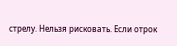стрелу. Нельзя рисковать. Если отрок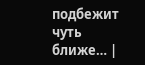подбежит чуть ближе… |